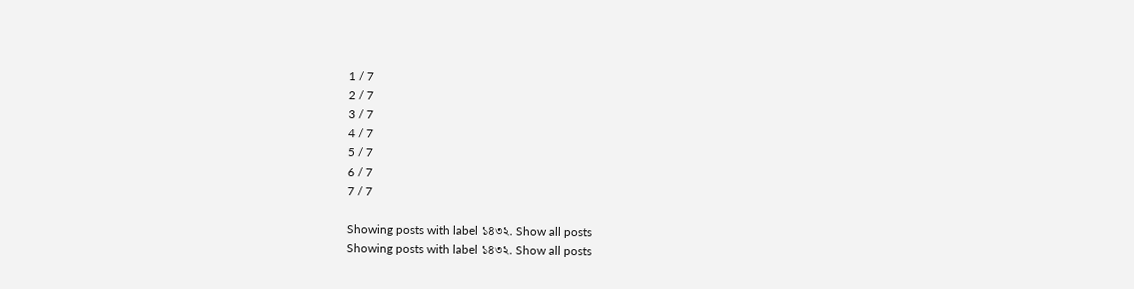1 / 7
2 / 7
3 / 7
4 / 7
5 / 7
6 / 7
7 / 7

Showing posts with label ১৪৩২. Show all posts
Showing posts with label ১৪৩২. Show all posts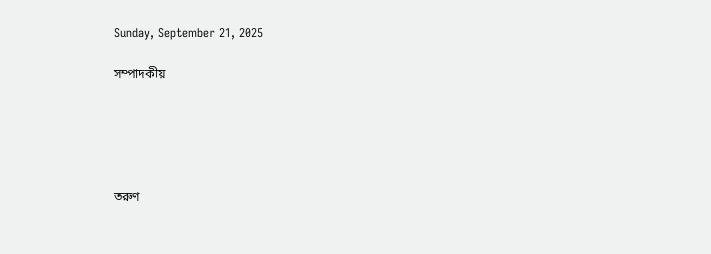Sunday, September 21, 2025

সম্পাদকীয়





তরুণ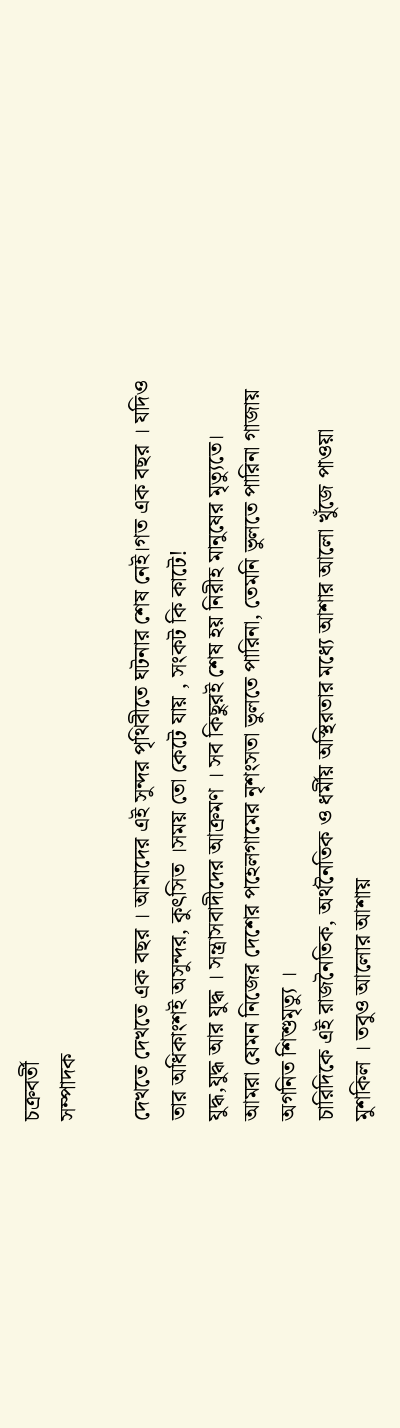চক্রবর্তী
সম্পাদক

দেখতে দেখতে এক বছর । আমাদের এই সুন্দর পৃথিবীতে ঘটনার শেষ নেই।গত এক বছর । যদিও তার অধিকাংশই অসুন্দর, কুৎসিত ।সময় তো কেটে যায় , সংকট কি কাটে!
যুদ্ধ,যুদ্ধ আর যুদ্ধ । সন্ত্রাসবাদীদের আক্রমণ । সব কিছুরই শেষ হয় নিরীহ মানুষের মৃত‍্যুতে।
আমরা যেমন নিজের দেশের পহেলগামের নৃশংসতা ভুলতে পারিনা, তেমনি ভুলতে পারিনা গাজায় অগনিত শিশুমৃত্যু ।
চারিদিকে এই রাজনৈতিক, অর্থনৈতিক ও ধর্মীয় অস্থিরতার মধ্যে আশার আলো খুঁজে পাওয়া মুশকিল । তবুও আলোর আশায়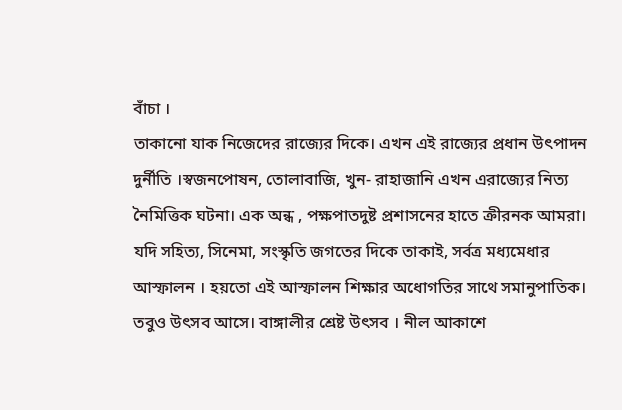বাঁচা ।
তাকানো যাক নিজেদের রাজ‍্যের দিকে। এখন এই রাজ‍্যের প্রধান উৎপাদন দুর্নীতি ।স্বজনপোষন, তোলাবাজি, খুন- রাহাজানি এখন এরাজ‍্যের নিত‍্য নৈমিত্তিক ঘটনা। এক অন্ধ , পক্ষপাতদুষ্ট প্রশাসনের হাতে ক্রীরনক আমরা।
যদি সহিত‍্য, সিনেমা, সংস্কৃতি জগতের দিকে তাকাই, সর্বত্র মধ‍্যমেধার আস্ফালন । হয়তো এই আস্ফালন শিক্ষার অধোগতির সাথে সমানুপাতিক।
তবুও উৎসব আসে। বাঙ্গালীর শ্রেষ্ট উৎসব । নীল আকাশে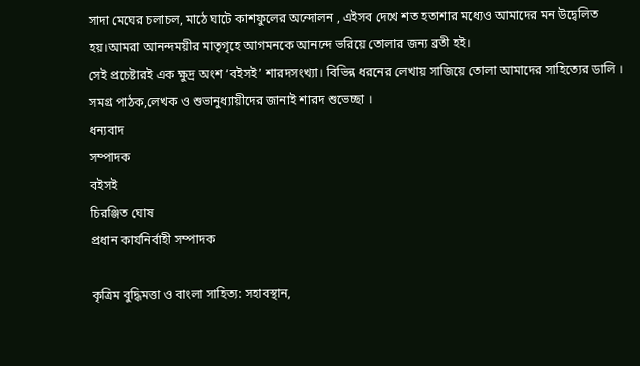সাদা মেঘের চলাচল, মাঠে ঘাটে কাশফুলের অন্দোলন , এইসব দেখে শত হতাশার মধ‍্যেও আমাদের মন উদ্বেলিত হয়।আমরা আনন্দময়ীর মাতৃগৃহে আগমনকে আনন্দে ভরিয়ে তোলার জন‍্য ব্রতী হই।
সেই প্রচেষ্টারই এক ক্ষুদ্র অংশ ‘বইসই’ শারদসংখ‍্যা। বিভিন্ন ধরনের লেখায় সাজিয়ে তোলা আমাদের সাহিত্যের ডালি ।
সমগ্র পাঠক,লেখক ও শুভানুধ্যায়ীদের জানাই শারদ শুভেচ্ছা ।
ধন্যবাদ
সম্পাদক
বইসই
চিরঞ্জিত ঘোষ
প্রধান কার্যনির্বাহী সম্পাদক

কৃত্রিম বুদ্ধিমত্তা ও বাংলা সাহিত্য: সহাবস্থান,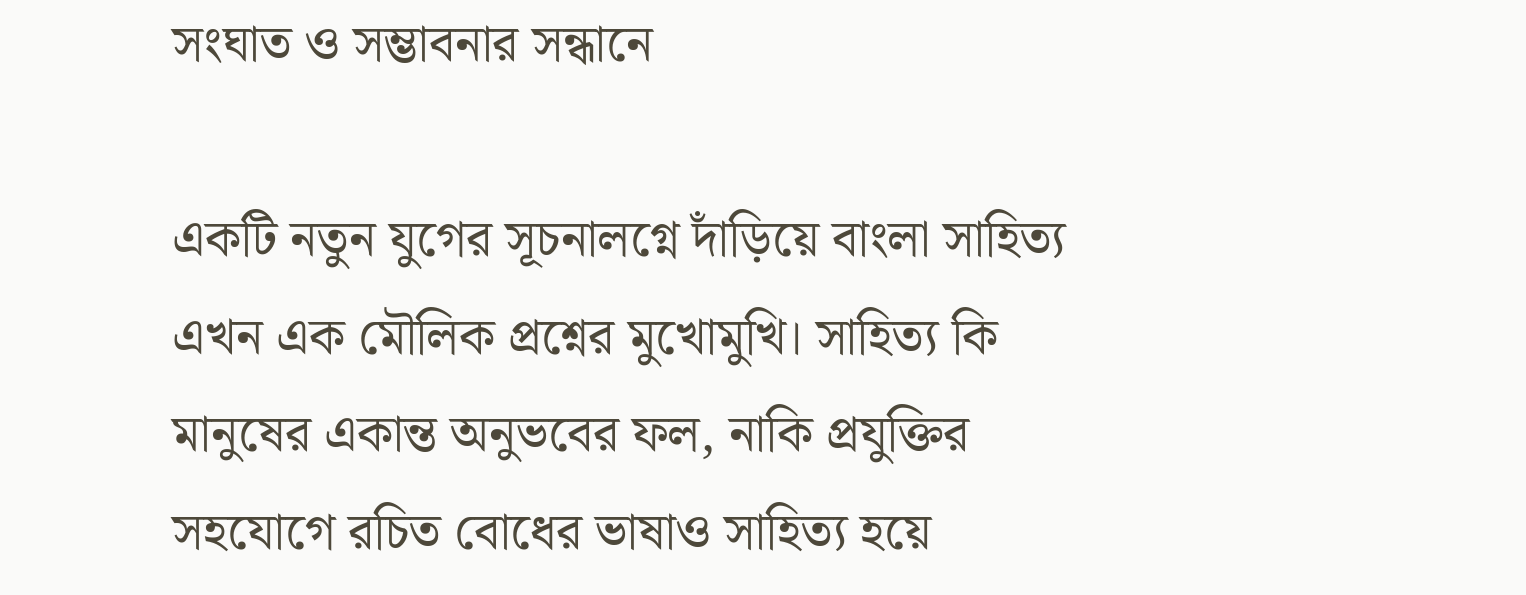সংঘাত ও সম্ভাবনার সন্ধানে

একটি নতুন যুগের সূচনালগ্নে দাঁড়িয়ে বাংলা সাহিত্য এখন এক মৌলিক প্রশ্নের মুখোমুখি। সাহিত্য কি মানুষের একান্ত অনুভবের ফল, নাকি প্রযুক্তির সহযোগে রচিত বোধের ভাষাও সাহিত্য হয়ে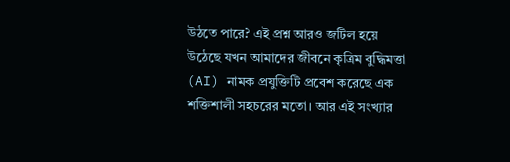উঠতে পারে? এই প্রশ্ন আরও জটিল হয়ে উঠেছে যখন আমাদের জীবনে কৃত্রিম বুদ্ধিমত্তা (AI) নামক প্রযুক্তিটি প্রবেশ করেছে এক শক্তিশালী সহচরের মতো। আর এই সংখ্যার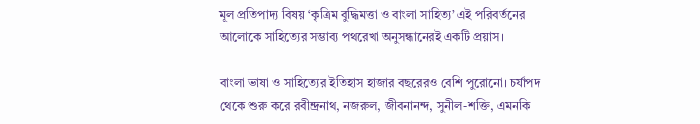মূল প্রতিপাদ্য বিষয় ‘কৃত্রিম বুদ্ধিমত্তা ও বাংলা সাহিত্য’ এই পরিবর্তনের আলোকে সাহিত্যের সম্ভাব্য পথরেখা অনুসন্ধানেরই একটি প্রয়াস।

বাংলা ভাষা ও সাহিত্যের ইতিহাস হাজার বছরেরও বেশি পুরোনো। চর্যাপদ থেকে শুরু করে রবীন্দ্রনাথ, নজরুল, জীবনানন্দ, সুনীল-শক্তি, এমনকি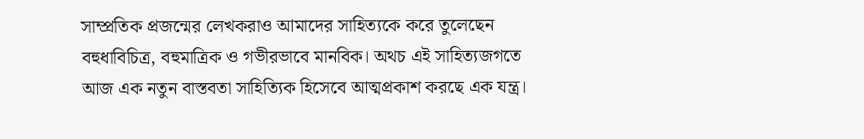সাম্প্রতিক প্রজন্মের লেখকরাও আমাদের সাহিত্যকে করে তুলেছেন বহুধাবিচিত্র, বহুমাত্রিক ও গভীরভাবে মানবিক। অথচ এই সাহিত্যজগতে আজ এক নতুন বাস্তবতা সাহিত্যিক হিসেবে আত্মপ্রকাশ করছে এক যন্ত্র।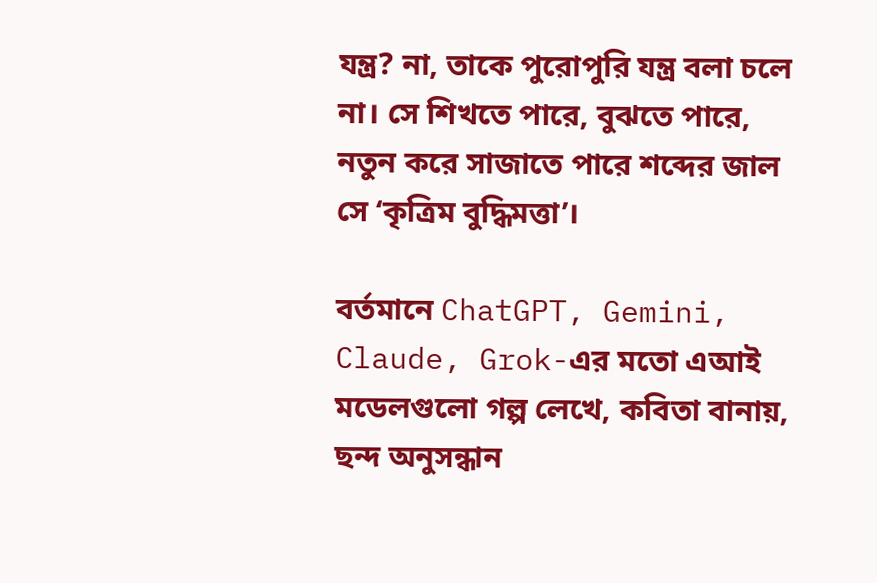যন্ত্র? না, তাকে পুরোপুরি যন্ত্র বলা চলে না। সে শিখতে পারে, বুঝতে পারে, নতুন করে সাজাতে পারে শব্দের জাল সে ‘কৃত্রিম বুদ্ধিমত্তা’।

বর্তমানে ChatGPT, Gemini, Claude, Grok-এর মতো এআই মডেলগুলো গল্প লেখে, কবিতা বানায়, ছন্দ অনুসন্ধান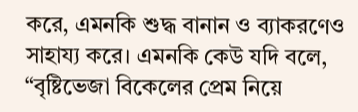করে, এমনকি শুদ্ধ বানান ও ব্যাকরণেও সাহায্য করে। এমনকি কেউ যদি বলে, “বৃষ্টিভেজা বিকেলের প্রেম নিয়ে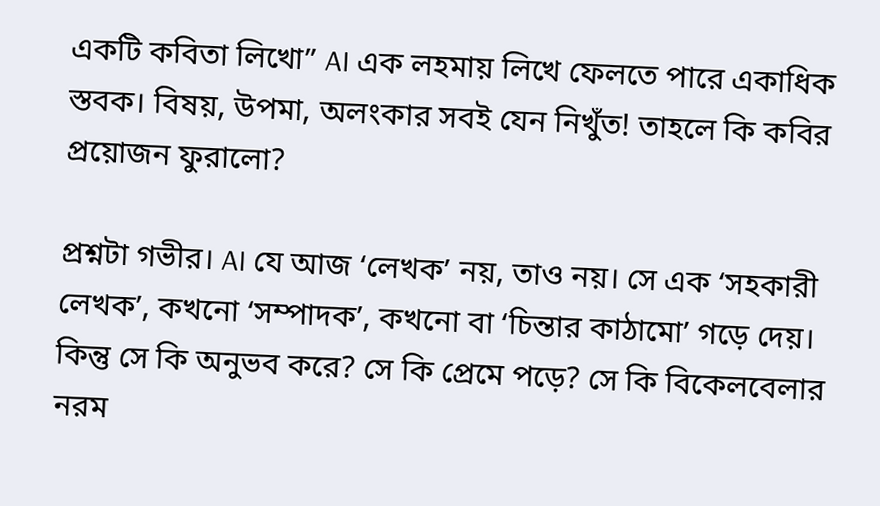একটি কবিতা লিখো” AI এক লহমায় লিখে ফেলতে পারে একাধিক স্তবক। বিষয়, উপমা, অলংকার সবই যেন নিখুঁত! তাহলে কি কবির প্রয়োজন ফুরালো?

প্রশ্নটা গভীর। AI যে আজ ‘লেখক’ নয়, তাও নয়। সে এক ‘সহকারী লেখক’, কখনো ‘সম্পাদক’, কখনো বা ‘চিন্তার কাঠামো’ গড়ে দেয়। কিন্তু সে কি অনুভব করে? সে কি প্রেমে পড়ে? সে কি বিকেলবেলার নরম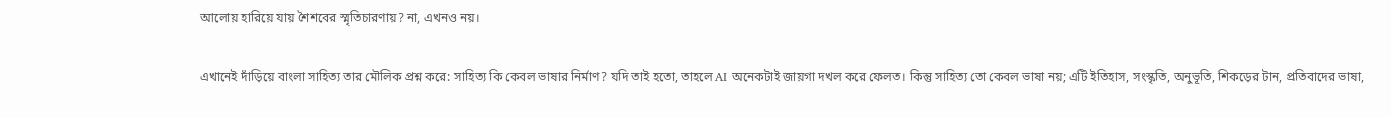আলোয় হারিয়ে যায় শৈশবের স্মৃতিচারণায়? না, এখনও নয়।

এখানেই দাঁড়িয়ে বাংলা সাহিত্য তার মৌলিক প্রশ্ন করে: সাহিত্য কি কেবল ভাষার নির্মাণ? যদি তাই হতো, তাহলে AI অনেকটাই জায়গা দখল করে ফেলত। কিন্তু সাহিত্য তো কেবল ভাষা নয়; এটি ইতিহাস, সংস্কৃতি, অনুভূতি, শিকড়ের টান, প্রতিবাদের ভাষা,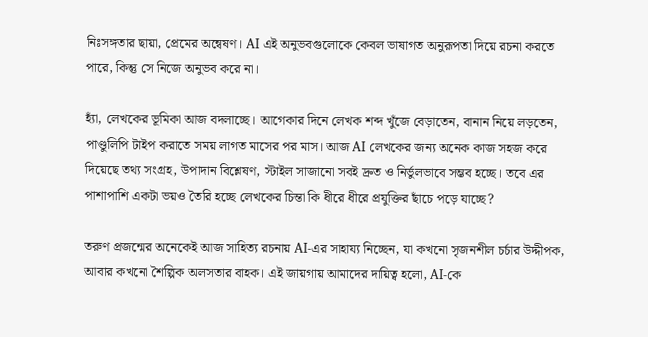নিঃসঙ্গতার ছায়া, প্রেমের অন্বেষণ। AI এই অনুভবগুলোকে কেবল ভাষাগত অনুরূপতা দিয়ে রচনা করতে পারে, কিন্তু সে নিজে অনুভব করে না।

হ্যাঁ, লেখকের ভূমিকা আজ বদলাচ্ছে। আগেকার দিনে লেখক শব্দ খুঁজে বেড়াতেন, বানান নিয়ে লড়তেন, পাণ্ডুলিপি টাইপ করাতে সময় লাগত মাসের পর মাস। আজ AI লেখকের জন্য অনেক কাজ সহজ করে দিয়েছে তথ্য সংগ্রহ, উপাদান বিশ্লেষণ, স্টাইল সাজানো সবই দ্রুত ও নির্ভুলভাবে সম্ভব হচ্ছে। তবে এর পাশাপাশি একটা ভয়ও তৈরি হচ্ছে লেখকের চিন্তা কি ধীরে ধীরে প্রযুক্তির ছাঁচে পড়ে যাচ্ছে?

তরুণ প্রজন্মের অনেকেই আজ সাহিত্য রচনায় AI-এর সাহায্য নিচ্ছেন, যা কখনো সৃজনশীল চর্চার উদ্দীপক, আবার কখনো শৈল্পিক অলসতার বাহক। এই জায়গায় আমাদের দায়িত্ব হলো, AI-কে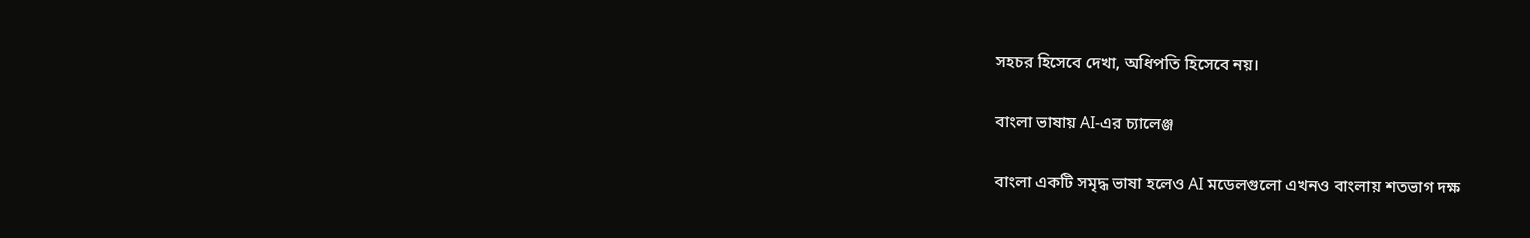সহচর হিসেবে দেখা, অধিপতি হিসেবে নয়।

বাংলা ভাষায় AI-এর চ্যালেঞ্জ

বাংলা একটি সমৃদ্ধ ভাষা হলেও AI মডেলগুলো এখনও বাংলায় শতভাগ দক্ষ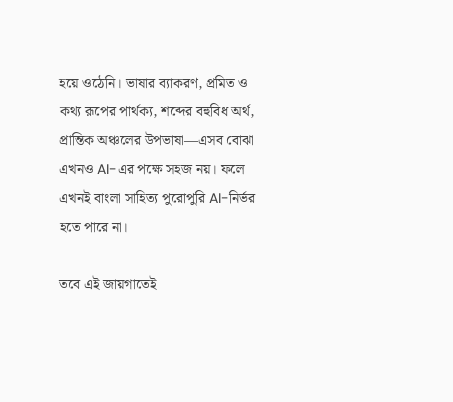হয়ে ওঠেনি। ভাষার ব্যাকরণ, প্রমিত ও কথ্য রূপের পার্থক্য, শব্দের বহুবিধ অর্থ, প্রান্তিক অঞ্চলের উপভাষা—এসব বোঝা এখনও AI-এর পক্ষে সহজ নয়। ফলে এখনই বাংলা সাহিত্য পুরোপুরি AI-নির্ভর হতে পারে না।

তবে এই জায়গাতেই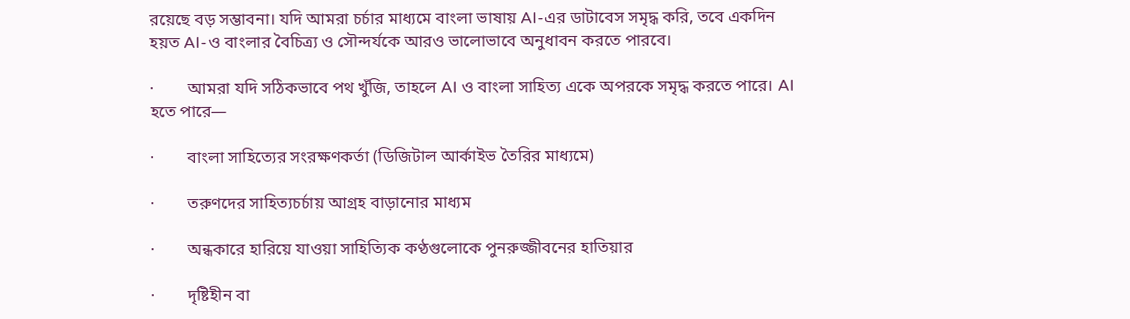রয়েছে বড় সম্ভাবনা। যদি আমরা চর্চার মাধ্যমে বাংলা ভাষায় AI-এর ডাটাবেস সমৃদ্ধ করি, তবে একদিন হয়ত AI-ও বাংলার বৈচিত্র্য ও সৌন্দর্যকে আরও ভালোভাবে অনুধাবন করতে পারবে।

·        আমরা যদি সঠিকভাবে পথ খুঁজি, তাহলে AI ও বাংলা সাহিত্য একে অপরকে সমৃদ্ধ করতে পারে। AI হতে পারে—

·        বাংলা সাহিত্যের সংরক্ষণকর্তা (ডিজিটাল আর্কাইভ তৈরির মাধ্যমে)

·        তরুণদের সাহিত্যচর্চায় আগ্রহ বাড়ানোর মাধ্যম

·        অন্ধকারে হারিয়ে যাওয়া সাহিত্যিক কণ্ঠগুলোকে পুনরুজ্জীবনের হাতিয়ার

·        দৃষ্টিহীন বা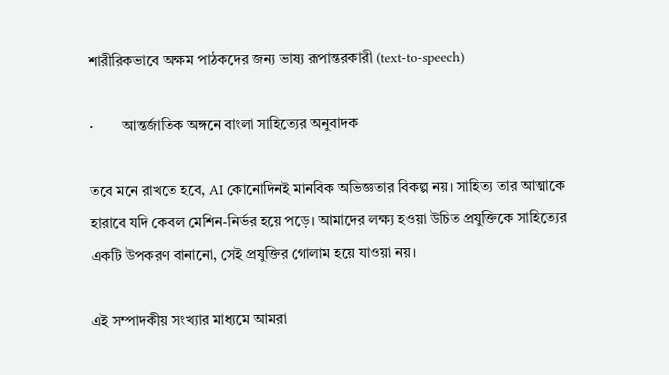শারীরিকভাবে অক্ষম পাঠকদের জন্য ভাষ্য রূপান্তরকারী (text-to-speech)

·        আন্তর্জাতিক অঙ্গনে বাংলা সাহিত্যের অনুবাদক

তবে মনে রাখতে হবে, AI কোনোদিনই মানবিক অভিজ্ঞতার বিকল্প নয়। সাহিত্য তার আত্মাকে হারাবে যদি কেবল মেশিন-নির্ভর হয়ে পড়ে। আমাদের লক্ষ্য হওয়া উচিত প্রযুক্তিকে সাহিত্যের একটি উপকরণ বানানো, সেই প্রযুক্তির গোলাম হয়ে যাওয়া নয়।

এই সম্পাদকীয় সংখ্যার মাধ্যমে আমরা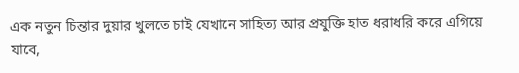এক নতুন চিন্তার দুয়ার খুলতে চাই যেখানে সাহিত্য আর প্রযুক্তি হাত ধরাধরি করে এগিয়ে যাবে,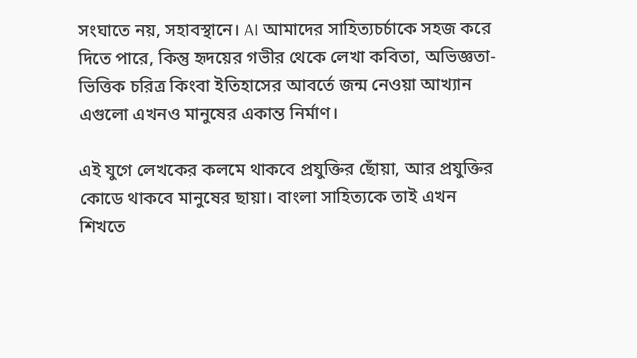সংঘাতে নয়, সহাবস্থানে। AI আমাদের সাহিত্যচর্চাকে সহজ করে দিতে পারে, কিন্তু হৃদয়ের গভীর থেকে লেখা কবিতা, অভিজ্ঞতা-ভিত্তিক চরিত্র কিংবা ইতিহাসের আবর্তে জন্ম নেওয়া আখ্যান এগুলো এখনও মানুষের একান্ত নির্মাণ।

এই যুগে লেখকের কলমে থাকবে প্রযুক্তির ছোঁয়া, আর প্রযুক্তির কোডে থাকবে মানুষের ছায়া। বাংলা সাহিত্যকে তাই এখন শিখতে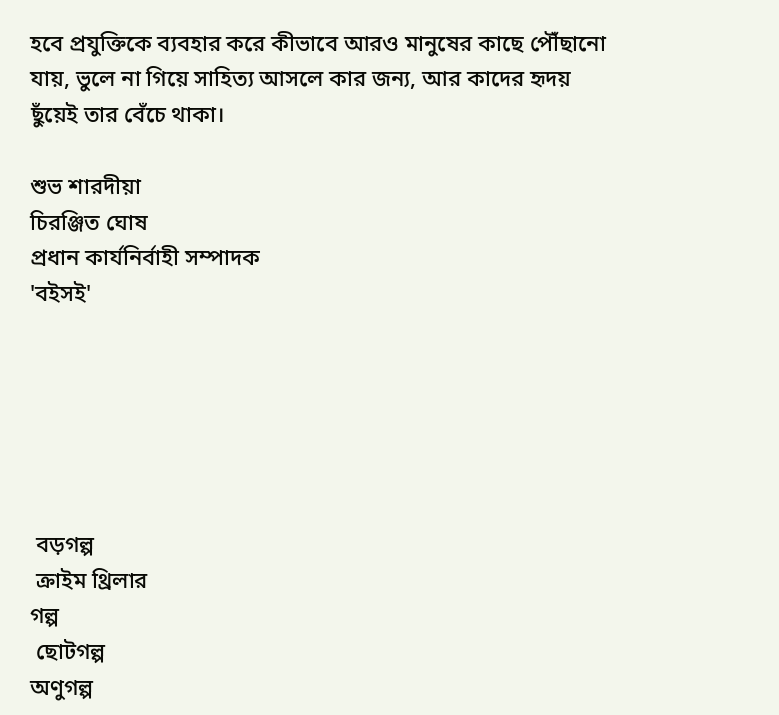হবে প্রযুক্তিকে ব্যবহার করে কীভাবে আরও মানুষের কাছে পৌঁছানো যায়, ভুলে না গিয়ে সাহিত্য আসলে কার জন্য, আর কাদের হৃদয় ছুঁয়েই তার বেঁচে থাকা।

শুভ শারদীয়া
চিরঞ্জিত ঘোষ
প্রধান কার্যনির্বাহী সম্পাদক
'বইসই'






 বড়গল্প
 ক্রাইম থ্রিলার
গল্প
 ছোটগল্প
অণুগল্প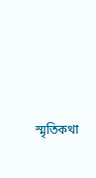স্মৃতিকথা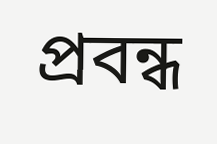প্রবন্ধ